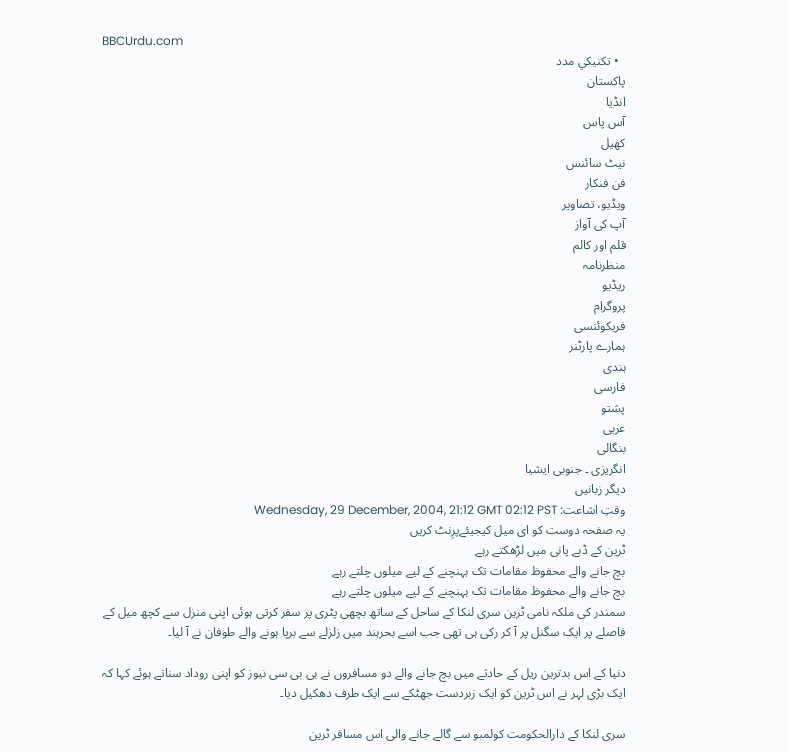BBCUrdu.com
  • تکنيکي مدد
پاکستان
انڈیا
آس پاس
کھیل
نیٹ سائنس
فن فنکار
ویڈیو، تصاویر
آپ کی آواز
قلم اور کالم
منظرنامہ
ریڈیو
پروگرام
فریکوئنسی
ہمارے پارٹنر
ہندی
فارسی
پشتو
عربی
بنگالی
انگریزی ۔ جنوبی ایشیا
دیگر زبانیں
وقتِ اشاعت: Wednesday, 29 December, 2004, 21:12 GMT 02:12 PST
یہ صفحہ دوست کو ای میل کیجیئےپرِنٹ کریں
ٹرین کے ڈبے پانی میں لڑھکتے رہے
بچ جانے والے محفوظ مقامات تک ہہنچنے کے لیے میلوں چلتے رہے
بچ جانے والے محفوظ مقامات تک ہہنچنے کے لیے میلوں چلتے رہے
سمندر کی ملکہ نامی ٹرین سری لنکا کے ساحل کے ساتھ بچھی پٹری پر سفر کرتی ہوئی اپنی منزل سے کچھ میل کے فاصلے پر ایک سگنل پر آ کر رکی ہی تھی جب اسے بحرہند میں زلزلے سے برپا ہونے والے طوفان نے آ لیا۔

دنیا کے اس بدترین ریل کے حادثے میں بچ جانے والے دو مسافروں نے بی بی سی نیوز کو اپنی روداد سناتے ہوئے کہا کہ ایک بڑی لہر نے اس ٹرین کو ایک زبردست جھٹکے سے ایک طرف دھکیل دیا۔

سری لنکا کے دارالحکومت کولمبو سے گالے جانے والی اس مسافر ٹرین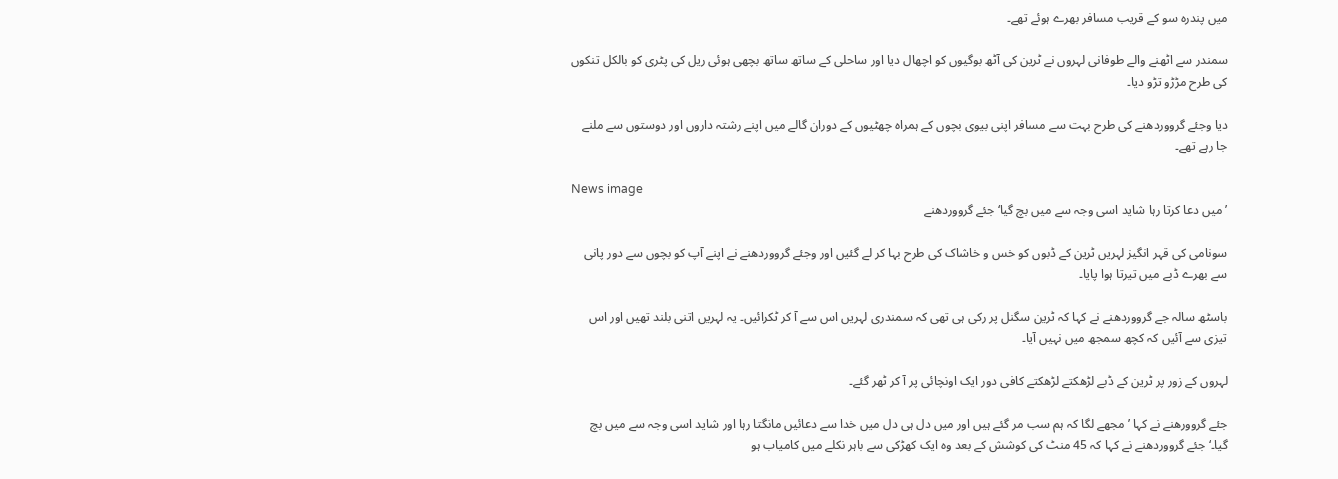میں پندرہ سو کے قریب مسافر بھرے ہوئے تھے۔

سمندر سے اٹھنے والے طوفانی لہروں نے ٹرین کی آٹھ بوگیوں کو اچھال دیا اور ساحلی کے ساتھ ساتھ بچھی ہوئی ریل کی پٹری کو بالکل تنکوں کی طرح مڑڑو تڑو دیا۔

دیا وجئے گرووردھنے کی طرح بہت سے مسافر اپنی بیوی بچوں کے ہمراہ چھٹیوں کے دوران گالے میں اپنے رشتہ داروں اور دوستوں سے ملنے جا رہے تھے۔

News image
’میں دعا کرتا رہا شاید اسی وجہ سے میں بچ گیا‘ جئے گرووردھنے

سونامی کی قہر انگیز لہریں ٹرین کے ڈبوں کو خس و خاشاک کی طرح بہا کر لے گئیں اور وجئے گرووردھنے نے اپنے آپ کو بچوں سے دور پانی سے بھرے ڈبے میں تیرتا ہوا پایا۔

باسٹھ سالہ جے گرووردھنے نے کہا کہ ٹرین سگنل پر رکی ہی تھی کہ سمندری لہریں اس سے آ کر ٹکرائیں۔ یہ لہریں اتنی بلند تھیں اور اس تیزی سے آئیں کہ کچھ سمجھ میں نہیں آیا۔

لہروں کے زور پر ٹرین کے ڈبے لڑھکتے لڑھکتے کافی دور ایک اونچائی پر آ کر ٹھر گئے۔

جئے گروورھنے نے کہا ’مجھے لگا کہ ہم سب مر گئے ہیں اور میں دل ہی دل میں خدا سے دعائیں مانگتا رہا اور شاید اسی وجہ سے میں بچ گیا۔‘ جئے گرووردھنے نے کہا کہ 45 منٹ کی کوشش کے بعد وہ ایک کھڑکی سے باہر نکلے میں کامیاب ہو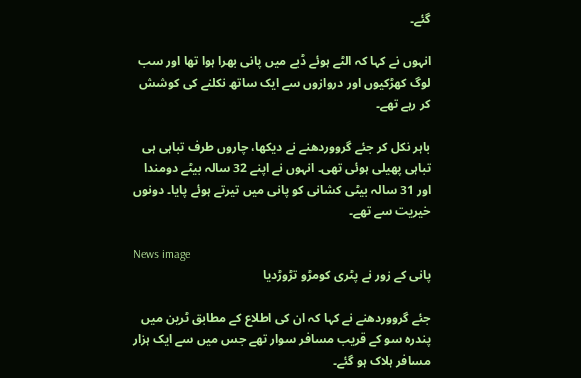گئے۔

انہوں نے کہا کہ الٹے ہوئے ڈبے میں پانی بھرا ہوا تھا اور سب لوگ کھڑکیوں اور دروازوں سے ایک ساتھ نکلنے کی کوشش کر رہے تھے۔

باہر نکل کر جئے گرووردھنے نے دیکھا، چاروں طرف تباہی ہی تباہی پھیلی ہوئی تھی۔ انہوں نے اپنے 32 سالہ بیٹے دومندا اور 31 سالہ بیٹی کشانی کو پانی میں تیرتے ہوئے پایا۔ دونوں خیریت سے تھے۔

News image
پانی کے زور نے پٹری کومڑو تڑوڑدیا

جئے گرووردھنے نے کہا کہ ان کی اطلاع کے مطابق ٹرین میں پندرہ سو کے قریب مسافر سوار تھے جس میں سے ایک ہزار مسافر ہلاک ہو گئے۔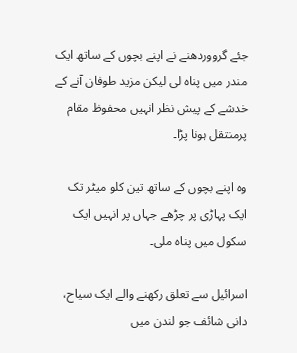جئے گرووردھنے نے اپنے بچوں کے ساتھ ایک مندر میں پناہ لی لیکن مزید طوفان آنے کے خدشے کے پیش نظر انہیں محفوظ مقام پرمنتقل ہونا پڑا۔

وہ اپنے بچوں کے ساتھ تین کلو میٹر تک ایک پہاڑی پر چڑھے جہاں پر انہیں ایک سکول میں پناہ ملی۔

اسرائیل سے تعلق رکھنے والے ایک سیاح، دانی شائف جو لندن میں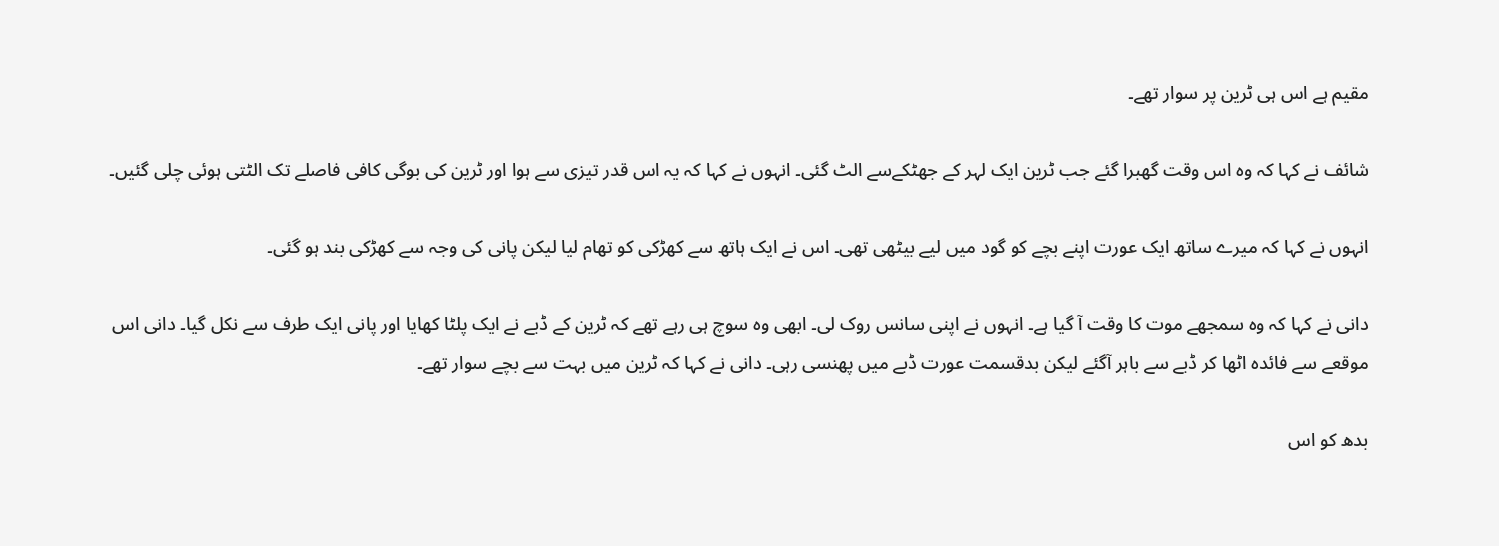مقیم ہے اس ہی ٹرین پر سوار تھے۔

شائف نے کہا کہ وہ اس وقت گھبرا گئے جب ٹرین ایک لہر کے جھٹکےسے الٹ گئی۔ انہوں نے کہا کہ یہ اس قدر تیزی سے ہوا اور ٹرین کی بوگی کافی فاصلے تک الٹتی ہوئی چلی گئیں۔

انہوں نے کہا کہ میرے ساتھ ایک عورت اپنے بچے کو گود میں لیے بیٹھی تھی۔ اس نے ایک ہاتھ سے کھڑکی کو تھام لیا لیکن پانی کی وجہ سے کھڑکی بند ہو گئی۔

دانی نے کہا کہ وہ سمجھے موت کا وقت آ گیا ہے۔ انہوں نے اپنی سانس روک لی۔ ابھی وہ سوچ ہی رہے تھے کہ ٹرین کے ڈبے نے ایک پلٹا کھایا اور پانی ایک طرف سے نکل گیا۔ دانی اس موقعے سے فائدہ اٹھا کر ڈبے سے باہر آگئے لیکن بدقسمت عورت ڈبے میں پھنسی رہی۔ دانی نے کہا کہ ٹرین میں بہت سے بچے سوار تھے۔

بدھ کو اس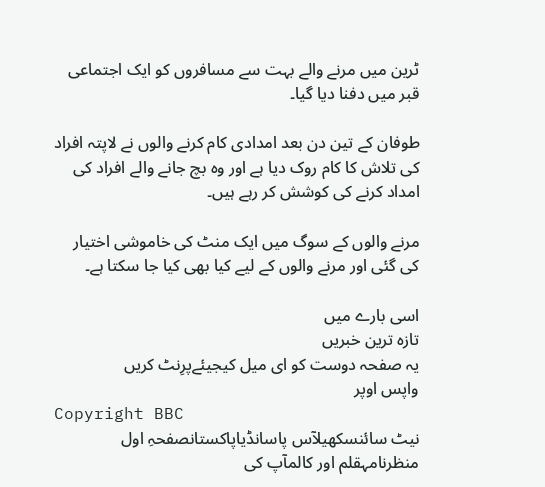ٹرین میں مرنے والے بہت سے مسافروں کو ایک اجتماعی قبر میں دفنا دیا گیا۔

طوفان کے تین دن بعد امدادی کام کرنے والوں نے لاپتہ افراد کی تلاش کا کام روک دیا ہے اور وہ بچ جانے والے افراد کی امداد کرنے کی کوشش کر رہے ہیں۔

مرنے والوں کے سوگ میں ایک منٹ کی خاموشی اختیار کی گئی اور مرنے والوں کے لیے کیا بھی کیا جا سکتا ہے۔

اسی بارے میں
تازہ ترین خبریں
یہ صفحہ دوست کو ای میل کیجیئےپرِنٹ کریں
واپس اوپر
Copyright BBC
نیٹ سائنسکھیلآس پاسانڈیاپاکستانصفحہِ اول
منظرنامہقلم اور کالمآپ کی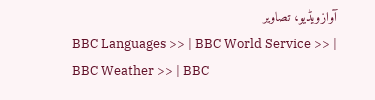آوازویڈیو، تصاویر
BBC Languages >> | BBC World Service >> | BBC Weather >> | BBC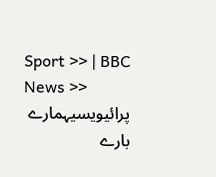Sport >> | BBC News >>
پرائیویسیہمارے بارے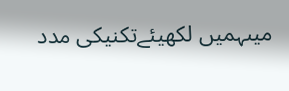میںہمیں لکھیئےتکنیکی مدد